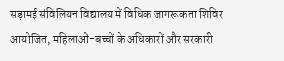सड़ामई संविलियन विद्यालय में विधिक जागरूकता शिविर आयोजित, महिलाओं-बच्चों के अधिकारों और सरकारी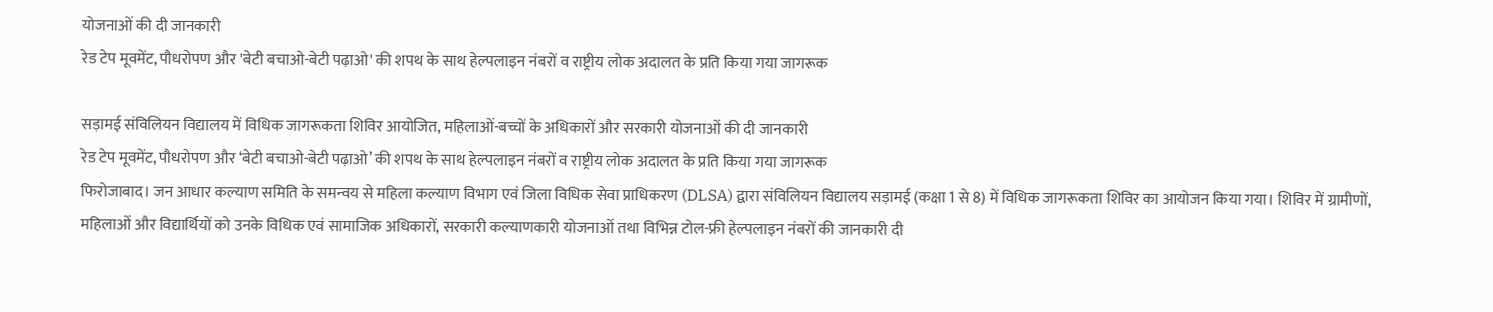योजनाओं की दी जानकारी
रेड टेप मूवमेंट, पौधरोपण और 'बेटी बचाओ-बेटी पढ़ाओ' की शपथ के साथ हेल्पलाइन नंबरों व राष्ट्रीय लोक अदालत के प्रति किया गया जागरूक

सड़ामई संविलियन विद्यालय में विधिक जागरूकता शिविर आयोजित, महिलाओं-बच्चों के अधिकारों और सरकारी योजनाओं की दी जानकारी
रेड टेप मूवमेंट, पौधरोपण और ‘बेटी बचाओ-बेटी पढ़ाओ’ की शपथ के साथ हेल्पलाइन नंबरों व राष्ट्रीय लोक अदालत के प्रति किया गया जागरूक
फिरोजाबाद। जन आधार कल्याण समिति के समन्वय से महिला कल्याण विभाग एवं जिला विधिक सेवा प्राधिकरण (DLSA) द्वारा संविलियन विद्यालय सड़ामई (कक्षा 1 से 8) में विधिक जागरूकता शिविर का आयोजन किया गया। शिविर में ग्रामीणों, महिलाओं और विद्यार्थियों को उनके विधिक एवं सामाजिक अधिकारों, सरकारी कल्याणकारी योजनाओं तथा विभिन्न टोल-फ्री हेल्पलाइन नंबरों की जानकारी दी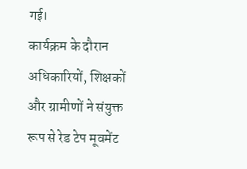गई।
कार्यक्रम के दौरान अधिकारियों, शिक्षकों और ग्रामीणों ने संयुक्त रूप से रेड टेप मूवमेंट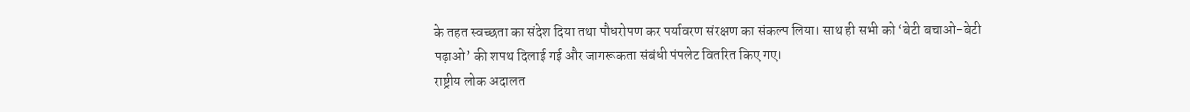के तहत स्वच्छता का संदेश दिया तथा पौधरोपण कर पर्यावरण संरक्षण का संकल्प लिया। साथ ही सभी को ‘बेटी बचाओ-बेटी पढ़ाओ’ की शपथ दिलाई गई और जागरूकता संबंधी पंपलेट वितरित किए गए।
राष्ट्रीय लोक अदालत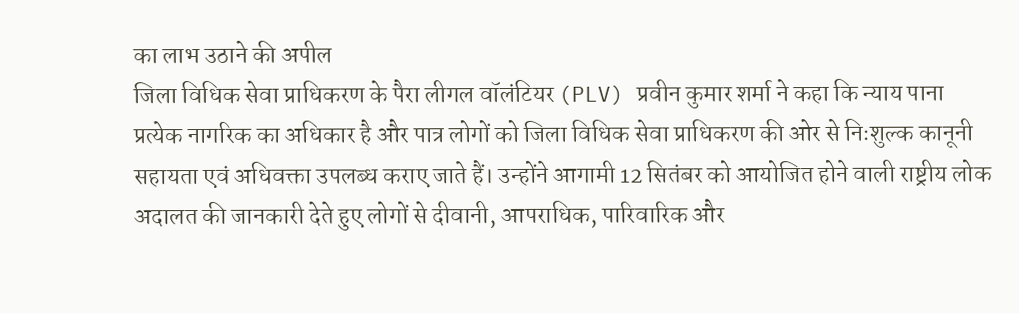का लाभ उठाने की अपील
जिला विधिक सेवा प्राधिकरण के पैरा लीगल वॉलंटियर (PLV) प्रवीन कुमार शर्मा ने कहा कि न्याय पाना प्रत्येक नागरिक का अधिकार है और पात्र लोगों को जिला विधिक सेवा प्राधिकरण की ओर से निःशुल्क कानूनी सहायता एवं अधिवक्ता उपलब्ध कराए जाते हैं। उन्होंने आगामी 12 सितंबर को आयोजित होने वाली राष्ट्रीय लोक अदालत की जानकारी देते हुए लोगों से दीवानी, आपराधिक, पारिवारिक और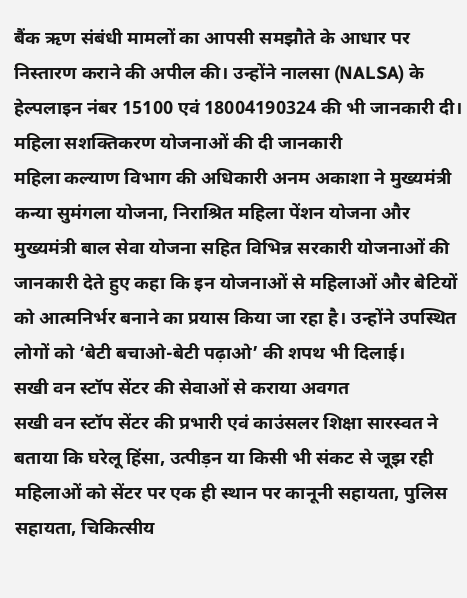बैंक ऋण संबंधी मामलों का आपसी समझौते के आधार पर निस्तारण कराने की अपील की। उन्होंने नालसा (NALSA) के हेल्पलाइन नंबर 15100 एवं 18004190324 की भी जानकारी दी।
महिला सशक्तिकरण योजनाओं की दी जानकारी
महिला कल्याण विभाग की अधिकारी अनम अकाशा ने मुख्यमंत्री कन्या सुमंगला योजना, निराश्रित महिला पेंशन योजना और मुख्यमंत्री बाल सेवा योजना सहित विभिन्न सरकारी योजनाओं की जानकारी देते हुए कहा कि इन योजनाओं से महिलाओं और बेटियों को आत्मनिर्भर बनाने का प्रयास किया जा रहा है। उन्होंने उपस्थित लोगों को ‘बेटी बचाओ-बेटी पढ़ाओ’ की शपथ भी दिलाई।
सखी वन स्टॉप सेंटर की सेवाओं से कराया अवगत
सखी वन स्टॉप सेंटर की प्रभारी एवं काउंसलर शिक्षा सारस्वत ने बताया कि घरेलू हिंसा, उत्पीड़न या किसी भी संकट से जूझ रही महिलाओं को सेंटर पर एक ही स्थान पर कानूनी सहायता, पुलिस सहायता, चिकित्सीय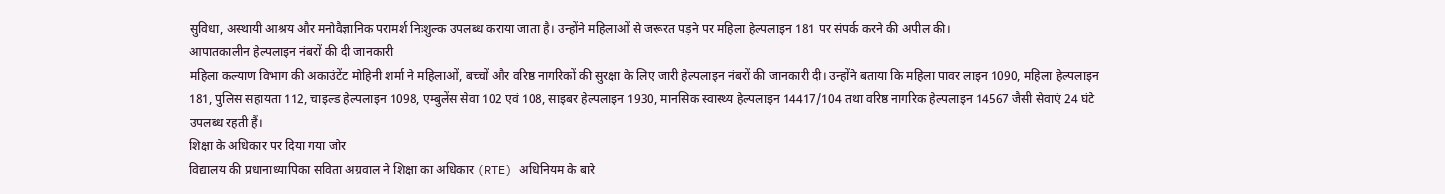सुविधा, अस्थायी आश्रय और मनोवैज्ञानिक परामर्श निःशुल्क उपलब्ध कराया जाता है। उन्होंने महिलाओं से जरूरत पड़ने पर महिला हेल्पलाइन 181 पर संपर्क करने की अपील की।
आपातकालीन हेल्पलाइन नंबरों की दी जानकारी
महिला कल्याण विभाग की अकाउंटेंट मोहिनी शर्मा ने महिलाओं, बच्चों और वरिष्ठ नागरिकों की सुरक्षा के लिए जारी हेल्पलाइन नंबरों की जानकारी दी। उन्होंने बताया कि महिला पावर लाइन 1090, महिला हेल्पलाइन 181, पुलिस सहायता 112, चाइल्ड हेल्पलाइन 1098, एम्बुलेंस सेवा 102 एवं 108, साइबर हेल्पलाइन 1930, मानसिक स्वास्थ्य हेल्पलाइन 14417/104 तथा वरिष्ठ नागरिक हेल्पलाइन 14567 जैसी सेवाएं 24 घंटे उपलब्ध रहती हैं।
शिक्षा के अधिकार पर दिया गया जोर
विद्यालय की प्रधानाध्यापिका सविता अग्रवाल ने शिक्षा का अधिकार (RTE) अधिनियम के बारे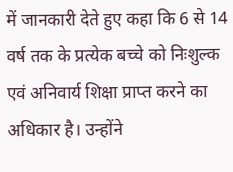में जानकारी देते हुए कहा कि 6 से 14 वर्ष तक के प्रत्येक बच्चे को निःशुल्क एवं अनिवार्य शिक्षा प्राप्त करने का अधिकार है। उन्होंने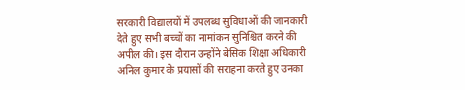सरकारी विद्यालयों में उपलब्ध सुविधाओं की जानकारी देते हुए सभी बच्चों का नामांकन सुनिश्चित करने की अपील की। इस दौरान उन्होंने बेसिक शिक्षा अधिकारी अनिल कुमार के प्रयासों की सराहना करते हुए उनका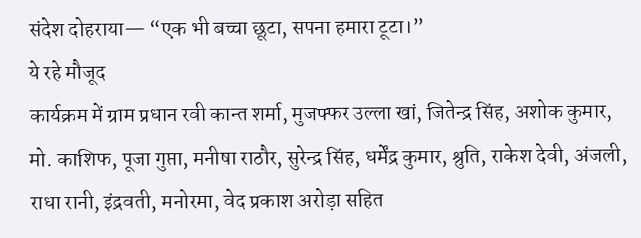संदेश दोहराया— “एक भी बच्चा छूटा, सपना हमारा टूटा।”
ये रहे मौजूद
कार्यक्रम में ग्राम प्रधान रवी कान्त शर्मा, मुजफ्फर उल्ला खां, जितेन्द्र सिंह, अशोक कुमार, मो. काशिफ, पूजा गुप्ता, मनीषा राठौर, सुरेन्द्र सिंह, धर्मेंद्र कुमार, श्रुति, राकेश देवी, अंजली, राधा रानी, इंद्रवती, मनोरमा, वेद प्रकाश अरोड़ा सहित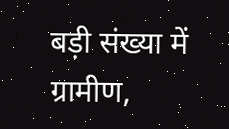बड़ी संख्या में ग्रामीण,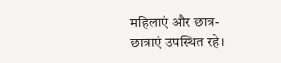महिलाएं और छात्र-छात्राएं उपस्थित रहे।